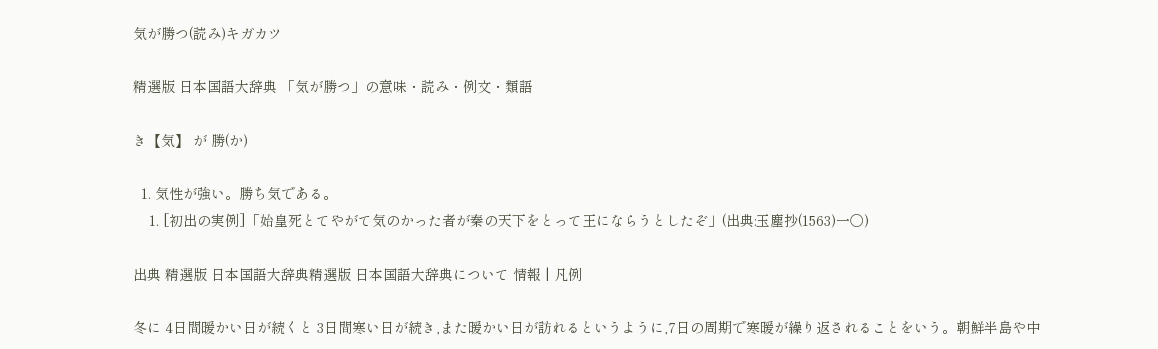気が勝つ(読み)キガカツ

精選版 日本国語大辞典 「気が勝つ」の意味・読み・例文・類語

き【気】 が 勝(か)

  1. 気性が強い。勝ち気である。
    1. [初出の実例]「始皇死とてやがて気のかった者が秦の天下をとって王にならうとしたぞ」(出典:玉塵抄(1563)一〇)

出典 精選版 日本国語大辞典精選版 日本国語大辞典について 情報 | 凡例

冬に 4日間暖かい日が続くと 3日間寒い日が続き,また暖かい日が訪れるというように,7日の周期で寒暖が繰り返されることをいう。朝鮮半島や中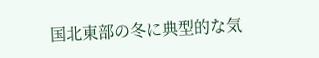国北東部の冬に典型的な気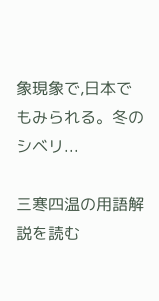象現象で,日本でもみられる。冬のシベリ...

三寒四温の用語解説を読む